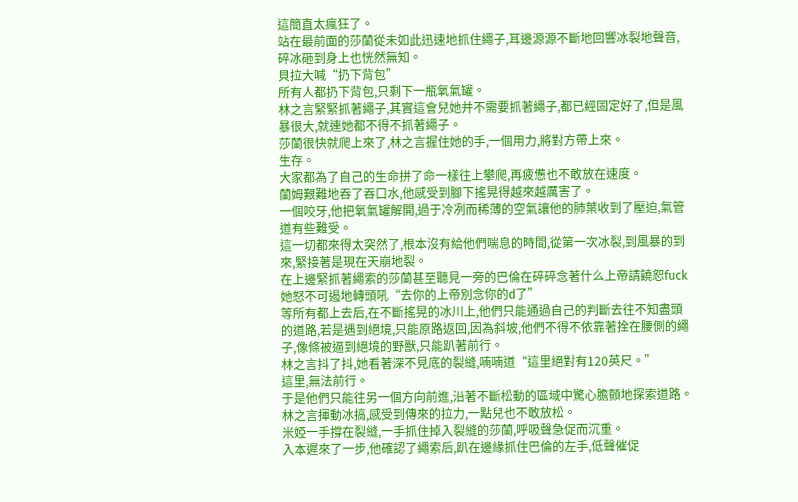這簡直太瘋狂了。
站在最前面的莎蘭從未如此迅速地抓住繩子,耳邊源源不斷地回響冰裂地聲音,碎冰砸到身上也恍然無知。
貝拉大喊“扔下背包”
所有人都扔下背包,只剩下一瓶氧氣罐。
林之言緊緊抓著繩子,其實這會兒她并不需要抓著繩子,都已經固定好了,但是風暴很大,就連她都不得不抓著繩子。
莎蘭很快就爬上來了,林之言握住她的手,一個用力,將對方帶上來。
生存。
大家都為了自己的生命拼了命一樣往上攀爬,再疲憊也不敢放在速度。
蘭姆艱難地吞了吞口水,他感受到腳下搖晃得越來越厲害了。
一個咬牙,他把氧氣罐解開,過于冷冽而稀薄的空氣讓他的肺葉收到了壓迫,氣管道有些難受。
這一切都來得太突然了,根本沒有給他們喘息的時間,從第一次冰裂,到風暴的到來,緊接著是現在天崩地裂。
在上邊緊抓著繩索的莎蘭甚至聽見一旁的巴倫在碎碎念著什么上帝請饒恕fuck
她怒不可遏地轉頭吼“去你的上帝別念你的d了”
等所有都上去后,在不斷搖晃的冰川上,他們只能通過自己的判斷去往不知盡頭的道路,若是遇到絕境,只能原路返回,因為斜坡,他們不得不依靠著拴在腰側的繩子,像條被逼到絕境的野獸,只能趴著前行。
林之言抖了抖,她看著深不見底的裂縫,喃喃道“這里絕對有120英尺。”
這里,無法前行。
于是他們只能往另一個方向前進,沿著不斷松動的區域中驚心膽顫地探索道路。
林之言揮動冰搞,感受到傳來的拉力,一點兒也不敢放松。
米婭一手撐在裂縫,一手抓住掉入裂縫的莎蘭,呼吸聲急促而沉重。
入本遲來了一步,他確認了繩索后,趴在邊緣抓住巴倫的左手,低聲催促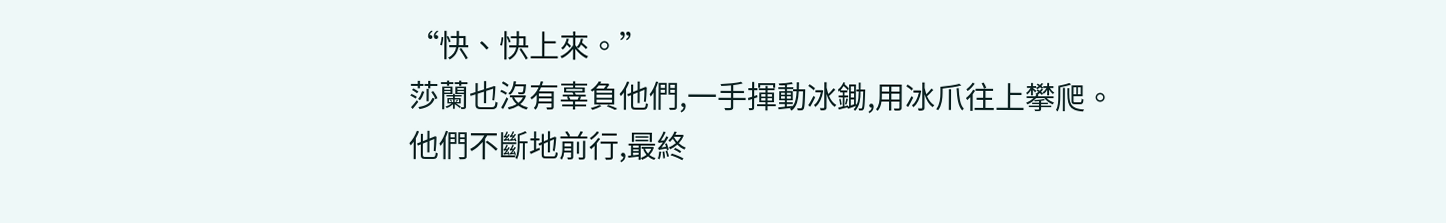“快、快上來。”
莎蘭也沒有辜負他們,一手揮動冰鋤,用冰爪往上攀爬。
他們不斷地前行,最終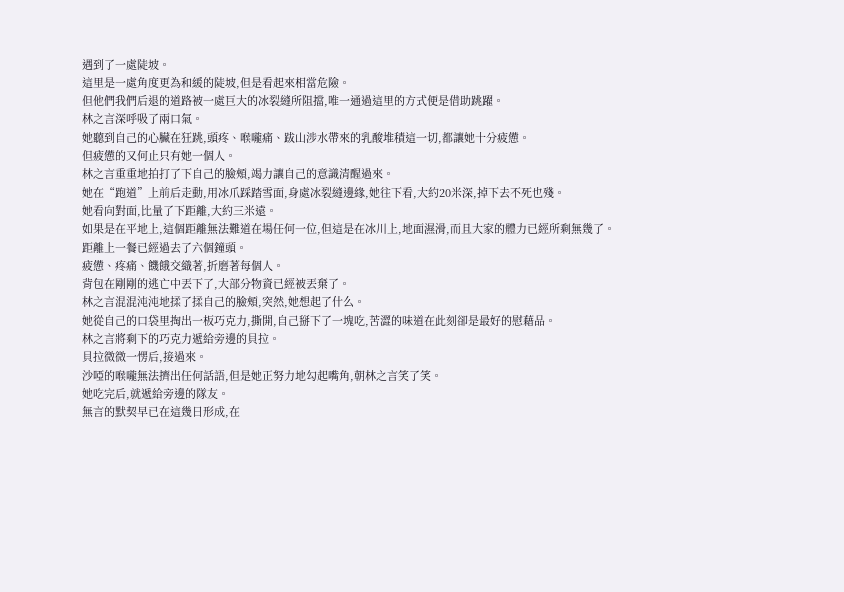遇到了一處陡坡。
這里是一處角度更為和緩的陡坡,但是看起來相當危險。
但他們我們后退的道路被一處巨大的冰裂縫所阻擋,唯一通過這里的方式便是借助跳躍。
林之言深呼吸了兩口氣。
她聽到自己的心臟在狂跳,頭疼、喉嚨痛、跋山涉水帶來的乳酸堆積這一切,都讓她十分疲憊。
但疲憊的又何止只有她一個人。
林之言重重地拍打了下自己的臉頰,竭力讓自己的意識清醒過來。
她在“跑道”上前后走動,用冰爪踩踏雪面,身處冰裂縫邊緣,她往下看,大約20米深,掉下去不死也殘。
她看向對面,比量了下距離,大約三米遠。
如果是在平地上,這個距離無法難道在場任何一位,但這是在冰川上,地面濕滑,而且大家的體力已經所剩無幾了。
距離上一餐已經過去了六個鐘頭。
疲憊、疼痛、饑餓交織著,折磨著每個人。
背包在剛剛的逃亡中丟下了,大部分物資已經被丟棄了。
林之言混混沌沌地揉了揉自己的臉頰,突然,她想起了什么。
她從自己的口袋里掏出一板巧克力,撕開,自己掰下了一塊吃,苦澀的味道在此刻卻是最好的慰藉品。
林之言將剩下的巧克力遞給旁邊的貝拉。
貝拉微微一愣后,接過來。
沙啞的喉嚨無法擠出任何話語,但是她正努力地勾起嘴角,朝林之言笑了笑。
她吃完后,就遞給旁邊的隊友。
無言的默契早已在這幾日形成,在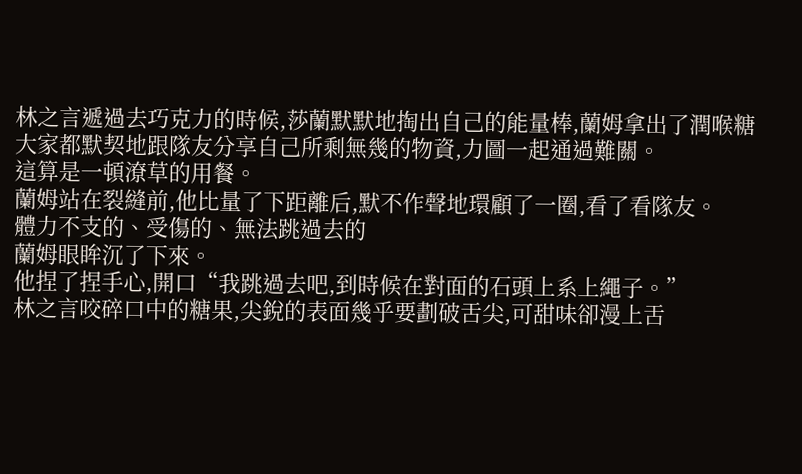林之言遞過去巧克力的時候,莎蘭默默地掏出自己的能量棒,蘭姆拿出了潤喉糖大家都默契地跟隊友分享自己所剩無幾的物資,力圖一起通過難關。
這算是一頓潦草的用餐。
蘭姆站在裂縫前,他比量了下距離后,默不作聲地環顧了一圈,看了看隊友。
體力不支的、受傷的、無法跳過去的
蘭姆眼眸沉了下來。
他捏了捏手心,開口“我跳過去吧,到時候在對面的石頭上系上繩子。”
林之言咬碎口中的糖果,尖銳的表面幾乎要劃破舌尖,可甜味卻漫上舌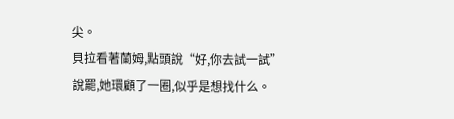尖。
貝拉看著蘭姆,點頭說“好,你去試一試”
說罷,她環顧了一圈,似乎是想找什么。